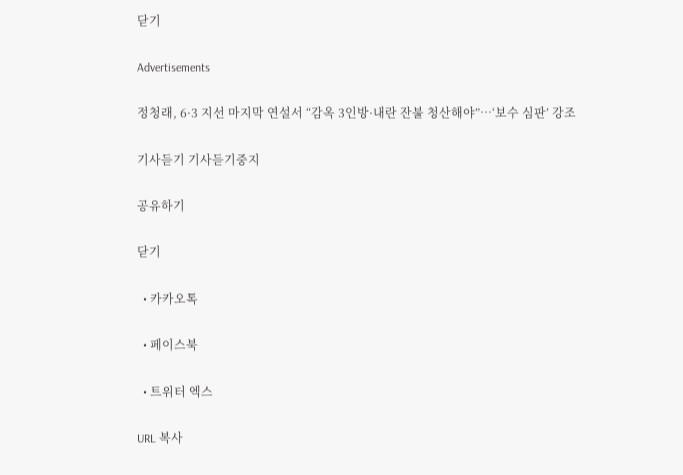닫기

Advertisements

정청래, 6·3 지선 마지막 연설서 “감옥 3인방·내란 잔불 청산해야”…‘보수 심판’ 강조

기사듣기 기사듣기중지

공유하기

닫기

  • 카카오톡

  • 페이스북

  • 트위터 엑스

URL 복사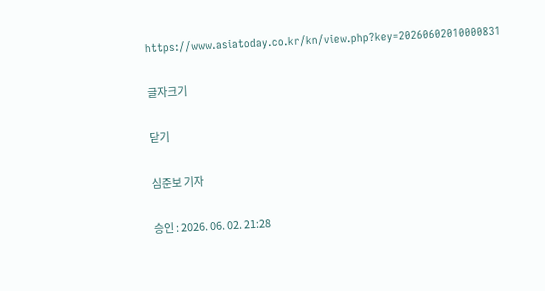https://www.asiatoday.co.kr/kn/view.php?key=20260602010000831

글자크기

닫기

심준보 기자

승인 : 2026. 06. 02. 21:28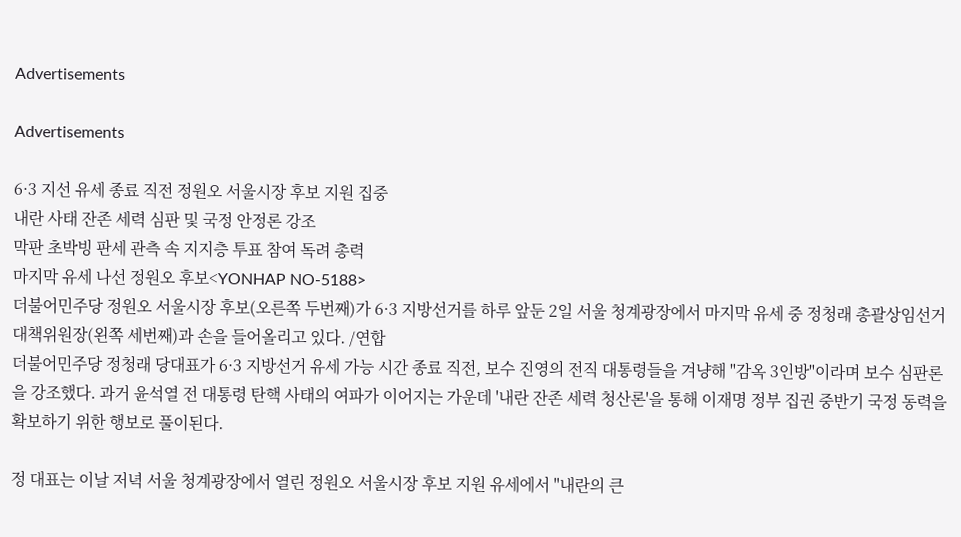Advertisements

Advertisements

6·3 지선 유세 종료 직전 정원오 서울시장 후보 지원 집중
내란 사태 잔존 세력 심판 및 국정 안정론 강조
막판 초박빙 판세 관측 속 지지층 투표 참여 독려 총력
마지막 유세 나선 정원오 후보<YONHAP NO-5188>
더불어민주당 정원오 서울시장 후보(오른쪽 두번째)가 6·3 지방선거를 하루 앞둔 2일 서울 청계광장에서 마지막 유세 중 정청래 총괄상임선거대책위원장(왼쪽 세번째)과 손을 들어올리고 있다. /연합
더불어민주당 정청래 당대표가 6·3 지방선거 유세 가능 시간 종료 직전, 보수 진영의 전직 대통령들을 겨냥해 "감옥 3인방"이라며 보수 심판론을 강조했다. 과거 윤석열 전 대통령 탄핵 사태의 여파가 이어지는 가운데 '내란 잔존 세력 청산론'을 통해 이재명 정부 집권 중반기 국정 동력을 확보하기 위한 행보로 풀이된다.

정 대표는 이날 저녁 서울 청계광장에서 열린 정원오 서울시장 후보 지원 유세에서 "내란의 큰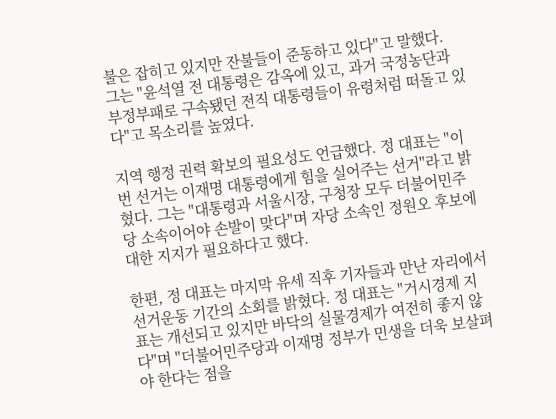불은 잡히고 있지만 잔불들이 준동하고 있다"고 말했다. 그는 "윤석열 전 대통령은 감옥에 있고, 과거 국정농단과 부정부패로 구속됐던 전직 대통령들이 유령처럼 떠돌고 있다"고 목소리를 높였다.

지역 행정 권력 확보의 필요성도 언급했다. 정 대표는 "이번 선거는 이재명 대통령에게 힘을 실어주는 선거"라고 밝혔다. 그는 "대통령과 서울시장, 구청장 모두 더불어민주당 소속이어야 손발이 맞다"며 자당 소속인 정원오 후보에 대한 지지가 필요하다고 했다.

한편, 정 대표는 마지막 유세 직후 기자들과 만난 자리에서 선거운동 기간의 소회를 밝혔다. 정 대표는 "거시경제 지표는 개선되고 있지만 바닥의 실물경제가 여전히 좋지 않다"며 "더불어민주당과 이재명 정부가 민생을 더욱 보살펴야 한다는 점을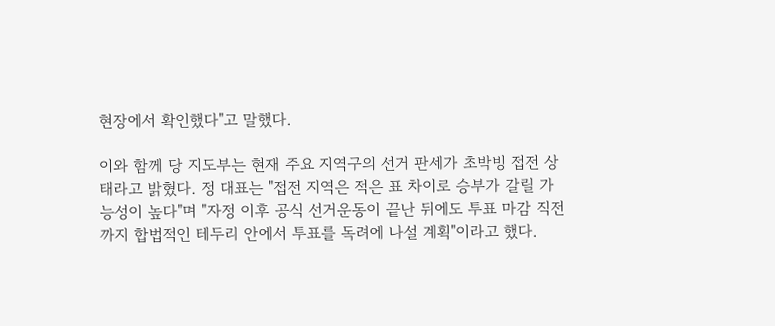현장에서 확인했다"고 말했다.

이와 함께 당 지도부는 현재 주요 지역구의 선거 판세가 초박빙 접전 상태라고 밝혔다. 정 대표는 "접전 지역은 적은 표 차이로 승부가 갈릴 가능성이 높다"며 "자정 이후 공식 선거운동이 끝난 뒤에도 투표 마감 직전까지 합법적인 테두리 안에서 투표를 독려에 나설 계획"이라고 했다.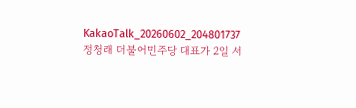KakaoTalk_20260602_204801737
정청래 더불어민주당 대표가 2일 서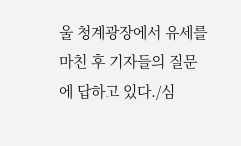울 청계광장에서 유세를 마친 후 기자들의 질문에 답하고 있다./심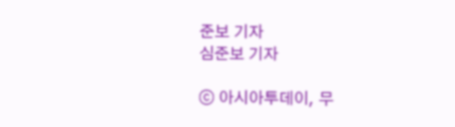준보 기자
심준보 기자

ⓒ 아시아투데이, 무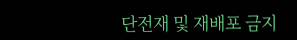단전재 및 재배포 금지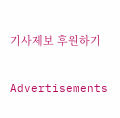기사제보 후원하기

Advertisements